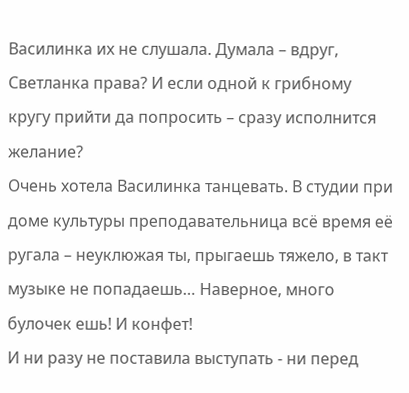Василинка их не слушала. Думала – вдруг, Светланка права? И если одной к грибному кругу прийти да попросить – сразу исполнится желание?
Очень хотела Василинка танцевать. В студии при доме культуры преподавательница всё время её ругала – неуклюжая ты, прыгаешь тяжело, в такт музыке не попадаешь… Наверное, много булочек ешь! И конфет!
И ни разу не поставила выступать - ни перед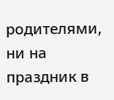родителями, ни на праздник в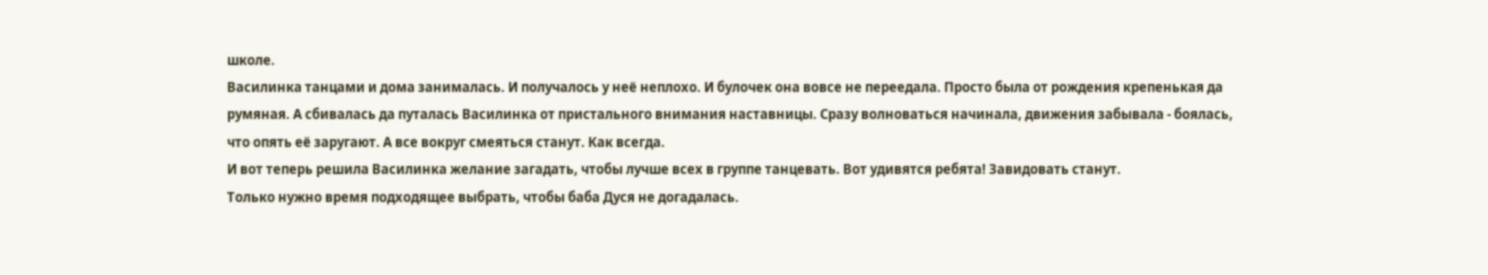школе.
Василинка танцами и дома занималась. И получалось у неё неплохо. И булочек она вовсе не переедала. Просто была от рождения крепенькая да румяная. А сбивалась да путалась Василинка от пристального внимания наставницы. Сразу волноваться начинала, движения забывала - боялась, что опять её заругают. А все вокруг смеяться станут. Как всегда.
И вот теперь решила Василинка желание загадать, чтобы лучше всех в группе танцевать. Вот удивятся ребята! Завидовать станут.
Только нужно время подходящее выбрать, чтобы баба Дуся не догадалась.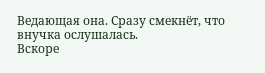Ведающая она. Сразу смекнёт, что внучка ослушалась.
Вскоре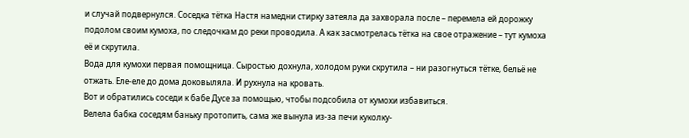и случай подвернулся. Соседка тётка Настя намедни стирку затеяла да захворала после – перемела ей дорожку подолом своим кумоха, по следочкам до реки проводила. А как засмотрелась тётка на свое отражение – тут кумоха её и скрутила.
Вода для кумохи первая помощница. Сыростью дохнула, холодом руки скрутила – ни разогнуться тётке, бельё не отжать. Еле-еле до дома доковыляла. И рухнула на кровать.
Вот и обратились соседи к бабе Дусе за помощью, чтобы подсобила от кумохи избавиться.
Велела бабка соседям баньку протопить, сама же вынула из-за печи куколку-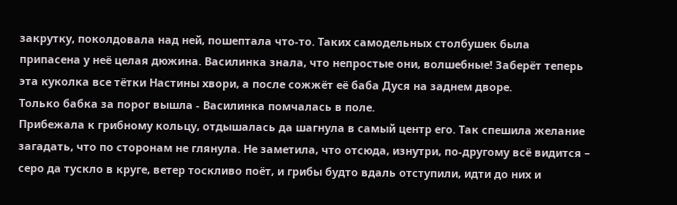закрутку, поколдовала над ней, пошептала что-то. Таких самодельных столбушек была припасена у неё целая дюжина. Василинка знала, что непростые они, волшебные! Заберёт теперь эта куколка все тётки Настины хвори, а после сожжёт её баба Дуся на заднем дворе.
Только бабка за порог вышла - Василинка помчалась в поле.
Прибежала к грибному кольцу, отдышалась да шагнула в самый центр его. Так спешила желание загадать, что по сторонам не глянула. Не заметила, что отсюда, изнутри, по-другому всё видится – серо да тускло в круге, ветер тоскливо поёт, и грибы будто вдаль отступили, идти до них и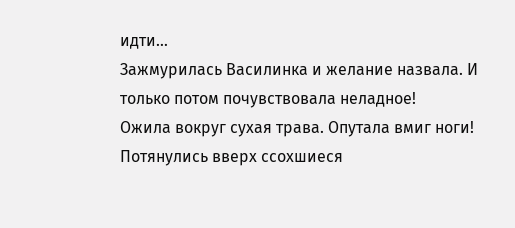идти…
Зажмурилась Василинка и желание назвала. И только потом почувствовала неладное!
Ожила вокруг сухая трава. Опутала вмиг ноги!
Потянулись вверх ссохшиеся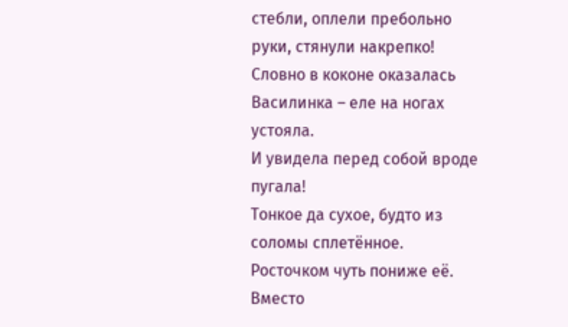стебли, оплели пребольно руки, стянули накрепко!
Словно в коконе оказалась Василинка – еле на ногах устояла.
И увидела перед собой вроде пугала!
Тонкое да сухое, будто из соломы сплетённое. Росточком чуть пониже её. Вместо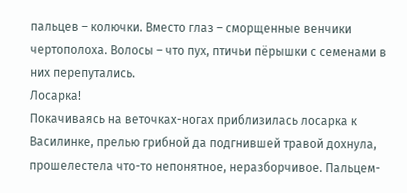пальцев – колючки. Вместо глаз – сморщенные венчики чертополоха. Волосы – что пух, птичьи пёрышки с семенами в них перепутались.
Лосарка!
Покачиваясь на веточках-ногах приблизилась лосарка к Василинке, прелью грибной да подгнившей травой дохнула, прошелестела что-то непонятное, неразборчивое. Пальцем-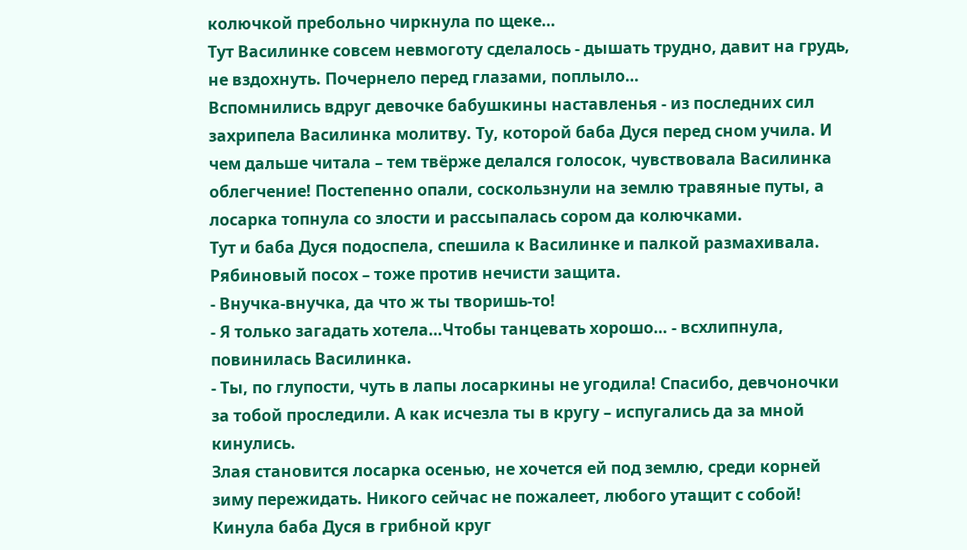колючкой пребольно чиркнула по щеке…
Тут Василинке совсем невмоготу сделалось - дышать трудно, давит на грудь, не вздохнуть. Почернело перед глазами, поплыло…
Вспомнились вдруг девочке бабушкины наставленья - из последних сил захрипела Василинка молитву. Ту, которой баба Дуся перед сном учила. И чем дальше читала – тем твёрже делался голосок, чувствовала Василинка облегчение! Постепенно опали, соскользнули на землю травяные путы, а лосарка топнула со злости и рассыпалась сором да колючками.
Тут и баба Дуся подоспела, спешила к Василинке и палкой размахивала. Рябиновый посох – тоже против нечисти защита.
- Внучка-внучка, да что ж ты творишь-то!
- Я только загадать хотела…Чтобы танцевать хорошо… - всхлипнула, повинилась Василинка.
- Ты, по глупости, чуть в лапы лосаркины не угодила! Спасибо, девчоночки за тобой проследили. А как исчезла ты в кругу – испугались да за мной кинулись.
Злая становится лосарка осенью, не хочется ей под землю, среди корней зиму пережидать. Никого сейчас не пожалеет, любого утащит с собой!
Кинула баба Дуся в грибной круг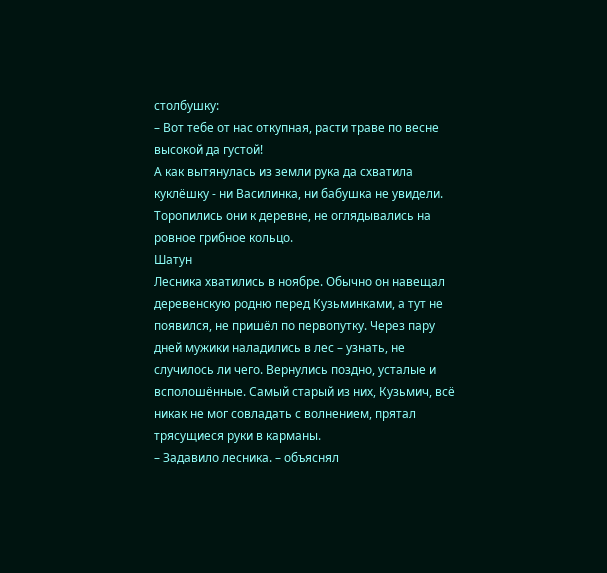столбушку:
– Вот тебе от нас откупная, расти траве по весне высокой да густой!
А как вытянулась из земли рука да схватила куклёшку - ни Василинка, ни бабушка не увидели. Торопились они к деревне, не оглядывались на ровное грибное кольцо.
Шатун
Лесника хватились в ноябре. Обычно он навещал деревенскую родню перед Кузьминками, а тут не появился, не пришёл по первопутку. Через пару дней мужики наладились в лес – узнать, не случилось ли чего. Вернулись поздно, усталые и всполошённые. Самый старый из них, Кузьмич, всё никак не мог совладать с волнением, прятал трясущиеся руки в карманы.
– Задавило лесника. – объяснял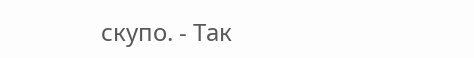скупо. - Так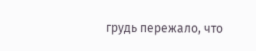грудь пережало, что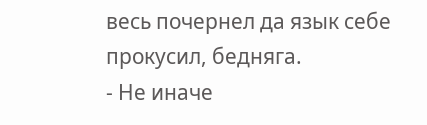весь почернел да язык себе прокусил, бедняга.
- Не иначе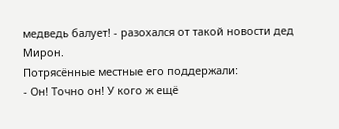медведь балует! - разохался от такой новости дед Мирон.
Потрясённые местные его поддержали:
- Он! Точно он! У кого ж ещё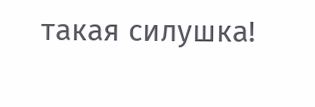такая силушка!